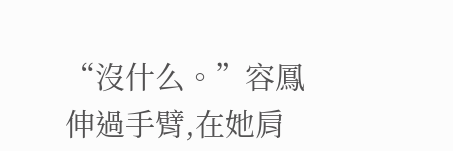“沒什么。”容鳳伸過手臂,在她肩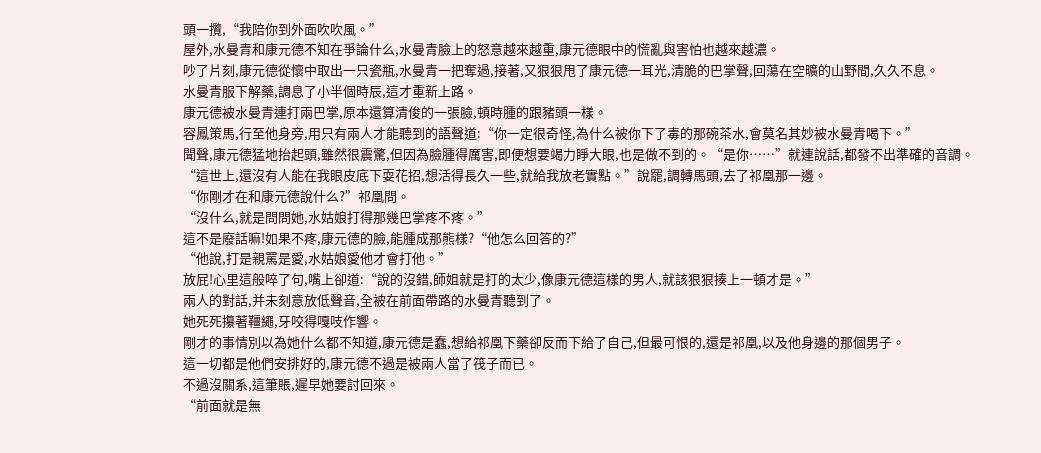頭一攬,“我陪你到外面吹吹風。”
屋外,水曼青和康元德不知在爭論什么,水曼青臉上的怒意越來越重,康元德眼中的慌亂與害怕也越來越濃。
吵了片刻,康元德從懷中取出一只瓷瓶,水曼青一把奪過,接著,又狠狠甩了康元德一耳光,清脆的巴掌聲,回蕩在空曠的山野間,久久不息。
水曼青服下解藥,調息了小半個時辰,這才重新上路。
康元德被水曼青連打兩巴掌,原本還算清俊的一張臉,頓時腫的跟豬頭一樣。
容鳳策馬,行至他身旁,用只有兩人才能聽到的語聲道:“你一定很奇怪,為什么被你下了毒的那碗茶水,會莫名其妙被水曼青喝下。”
聞聲,康元德猛地抬起頭,雖然很震驚,但因為臉腫得厲害,即便想要竭力睜大眼,也是做不到的。“是你……”就連說話,都發不出準確的音調。
“這世上,還沒有人能在我眼皮底下耍花招,想活得長久一些,就給我放老實點。”說罷,調轉馬頭,去了祁凰那一邊。
“你剛才在和康元德說什么?”祁凰問。
“沒什么,就是問問她,水姑娘打得那幾巴掌疼不疼。”
這不是廢話嘛!如果不疼,康元德的臉,能腫成那熊樣?“他怎么回答的?”
“他說,打是親罵是愛,水姑娘愛他才會打他。”
放屁!心里這般啐了句,嘴上卻道:“說的沒錯,師姐就是打的太少,像康元德這樣的男人,就該狠狠揍上一頓才是。”
兩人的對話,并未刻意放低聲音,全被在前面帶路的水曼青聽到了。
她死死攥著韁繩,牙咬得嘎吱作響。
剛才的事情別以為她什么都不知道,康元德是蠢,想給祁凰下藥卻反而下給了自己,但最可恨的,還是祁凰,以及他身邊的那個男子。
這一切都是他們安排好的,康元德不過是被兩人當了筏子而已。
不過沒關系,這筆賬,遲早她要討回來。
“前面就是無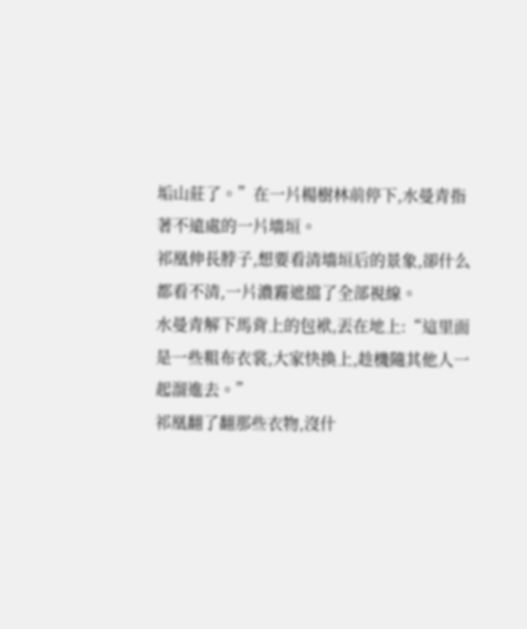垢山莊了。”在一片楊樹林前停下,水曼青指著不遠處的一片墻垣。
祁凰伸長脖子,想要看清墻垣后的景象,卻什么都看不清,一片濃霧遮擋了全部視線。
水曼青解下馬背上的包袱,丟在地上:“這里面是一些粗布衣裳,大家快換上,趁機隨其他人一起溜進去。”
祁凰翻了翻那些衣物,沒什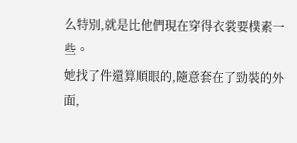么特別,就是比他們現在穿得衣裳要樸素一些。
她找了件還算順眼的,隨意套在了勁裝的外面,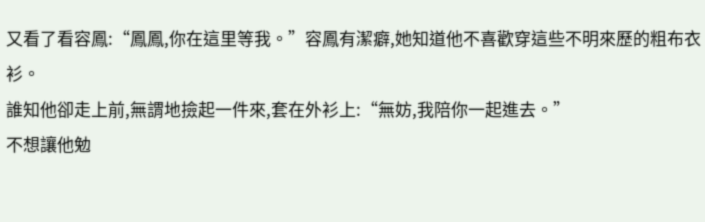又看了看容鳳:“鳳鳳,你在這里等我。”容鳳有潔癖,她知道他不喜歡穿這些不明來歷的粗布衣衫。
誰知他卻走上前,無謂地撿起一件來,套在外衫上:“無妨,我陪你一起進去。”
不想讓他勉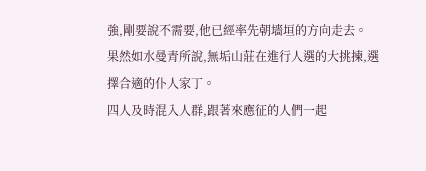強,剛要說不需要,他已經率先朝墻垣的方向走去。
果然如水曼青所說,無垢山莊在進行人選的大挑揀,選擇合適的仆人家丁。
四人及時混入人群,跟著來應征的人們一起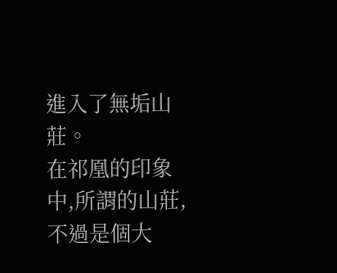進入了無垢山莊。
在祁凰的印象中,所謂的山莊,不過是個大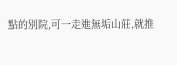點的別院,可一走進無垢山莊,就推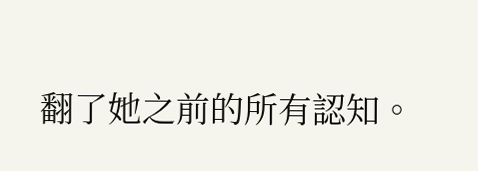翻了她之前的所有認知。